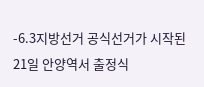-6.3지방선거 공식선거가 시작된 21일 안양역서 출정식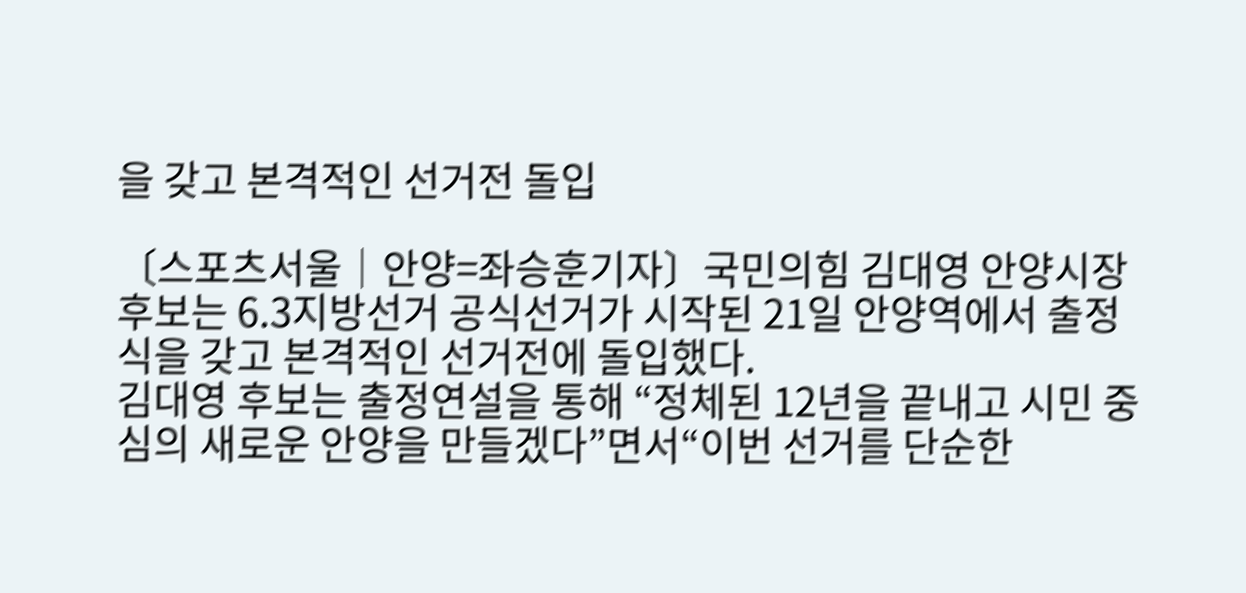을 갖고 본격적인 선거전 돌입

〔스포츠서울│안양=좌승훈기자〕국민의힘 김대영 안양시장 후보는 6.3지방선거 공식선거가 시작된 21일 안양역에서 출정식을 갖고 본격적인 선거전에 돌입했다.
김대영 후보는 출정연설을 통해 “정체된 12년을 끝내고 시민 중심의 새로운 안양을 만들겠다”면서“이번 선거를 단순한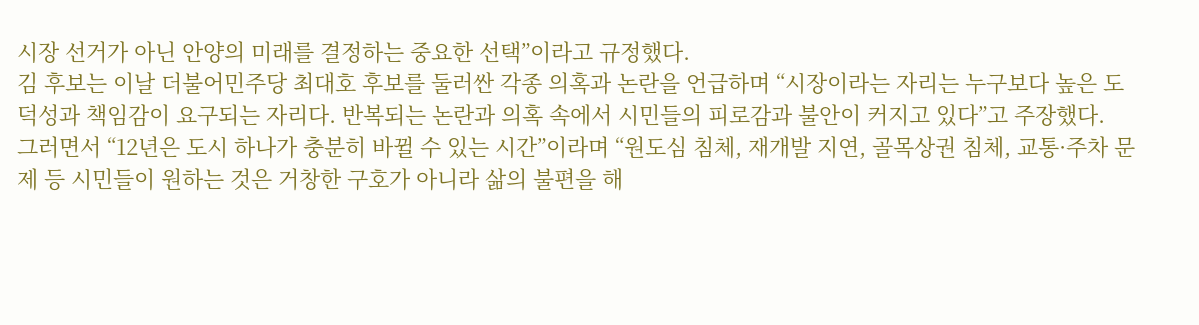시장 선거가 아닌 안양의 미래를 결정하는 중요한 선택”이라고 규정했다.
김 후보는 이날 더불어민주당 최대호 후보를 둘러싼 각종 의혹과 논란을 언급하며 “시장이라는 자리는 누구보다 높은 도덕성과 책임감이 요구되는 자리다. 반복되는 논란과 의혹 속에서 시민들의 피로감과 불안이 커지고 있다”고 주장했다.
그러면서 “12년은 도시 하나가 충분히 바뀔 수 있는 시간”이라며 “원도심 침체, 재개발 지연, 골목상권 침체, 교통·주차 문제 등 시민들이 원하는 것은 거창한 구호가 아니라 삶의 불편을 해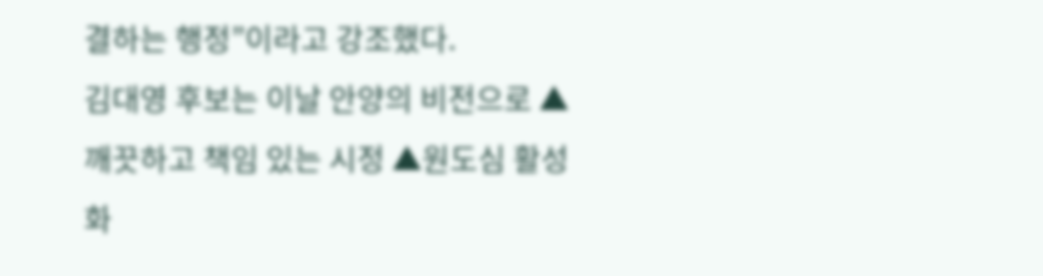결하는 행정”이라고 강조했다.
김대영 후보는 이날 안양의 비전으로 ▲깨끗하고 책임 있는 시정 ▲원도심 활성화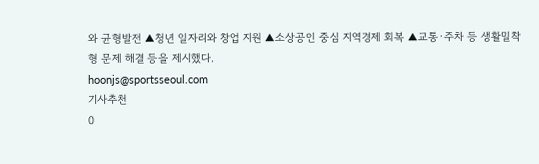와 균형발전 ▲청년 일자리와 창업 지원 ▲소상공인 중심 지역경제 회복 ▲교통·주차 등 생활밀착형 문제 해결 등을 제시했다.
hoonjs@sportsseoul.com
기사추천
0